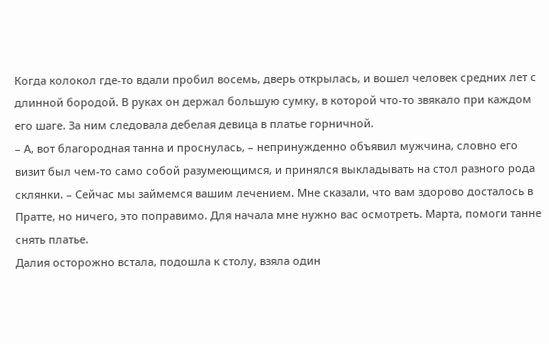Когда колокол где-то вдали пробил восемь, дверь открылась, и вошел человек средних лет с длинной бородой. В руках он держал большую сумку, в которой что-то звякало при каждом его шаге. За ним следовала дебелая девица в платье горничной.
– А, вот благородная танна и проснулась, – непринужденно объявил мужчина, словно его визит был чем-то само собой разумеющимся, и принялся выкладывать на стол разного рода склянки. – Сейчас мы займемся вашим лечением. Мне сказали, что вам здорово досталось в Пратте, но ничего, это поправимо. Для начала мне нужно вас осмотреть. Марта, помоги танне снять платье.
Далия осторожно встала, подошла к столу, взяла один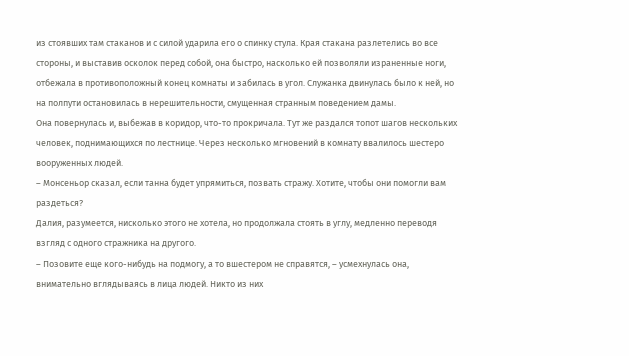из стоявших там стаканов и с силой ударила его о спинку стула. Края стакана разлетелись во все стороны, и выставив осколок перед собой, она быстро, насколько ей позволяли израненные ноги, отбежала в противоположный конец комнаты и забилась в угол. Служанка двинулась было к ней, но на полпути остановилась в нерешительности, смущенная странным поведением дамы.
Она повернулась и, выбежав в коридор, что-то прокричала. Тут же раздался топот шагов нескольких человек, поднимающихся по лестнице. Через несколько мгновений в комнату ввалилось шестеро вооруженных людей.
– Монсеньор сказал, если танна будет упрямиться, позвать стражу. Хотите, чтобы они помогли вам раздеться?
Далия, разумеется, нисколько этого не хотела, но продолжала стоять в углу, медленно переводя взгляд с одного стражника на другого.
– Позовите еще кого-нибудь на подмогу, а то вшестером не справятся, – усмехнулась она, внимательно вглядываясь в лица людей. Никто из них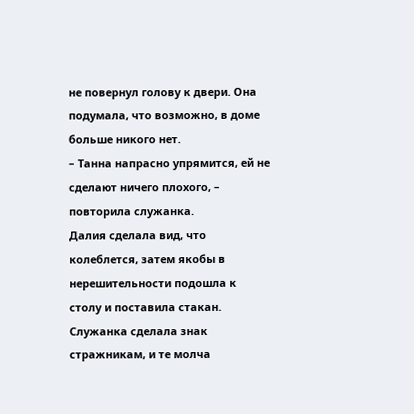не повернул голову к двери. Она подумала, что возможно, в доме больше никого нет.
– Танна напрасно упрямится, ей не сделают ничего плохого, – повторила служанка.
Далия сделала вид, что колеблется, затем якобы в нерешительности подошла к столу и поставила стакан. Служанка сделала знак стражникам, и те молча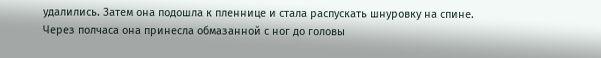удалились. Затем она подошла к пленнице и стала распускать шнуровку на спине.
Через полчаса она принесла обмазанной с ног до головы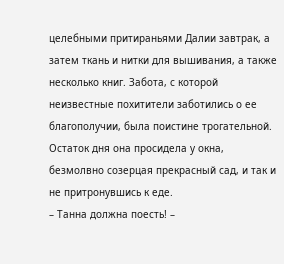целебными притираньями Далии завтрак, а затем ткань и нитки для вышивания, а также несколько книг. Забота, с которой неизвестные похитители заботились о ее благополучии, была поистине трогательной. Остаток дня она просидела у окна, безмолвно созерцая прекрасный сад, и так и не притронувшись к еде.
– Танна должна поесть! –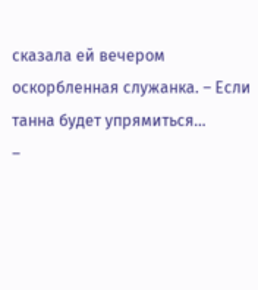сказала ей вечером оскорбленная служанка. – Если танна будет упрямиться…
–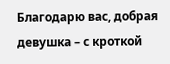Благодарю вас, добрая девушка – с кроткой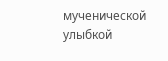мученической улыбкой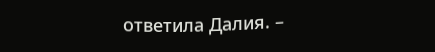ответила Далия. –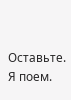Оставьте. Я поем.